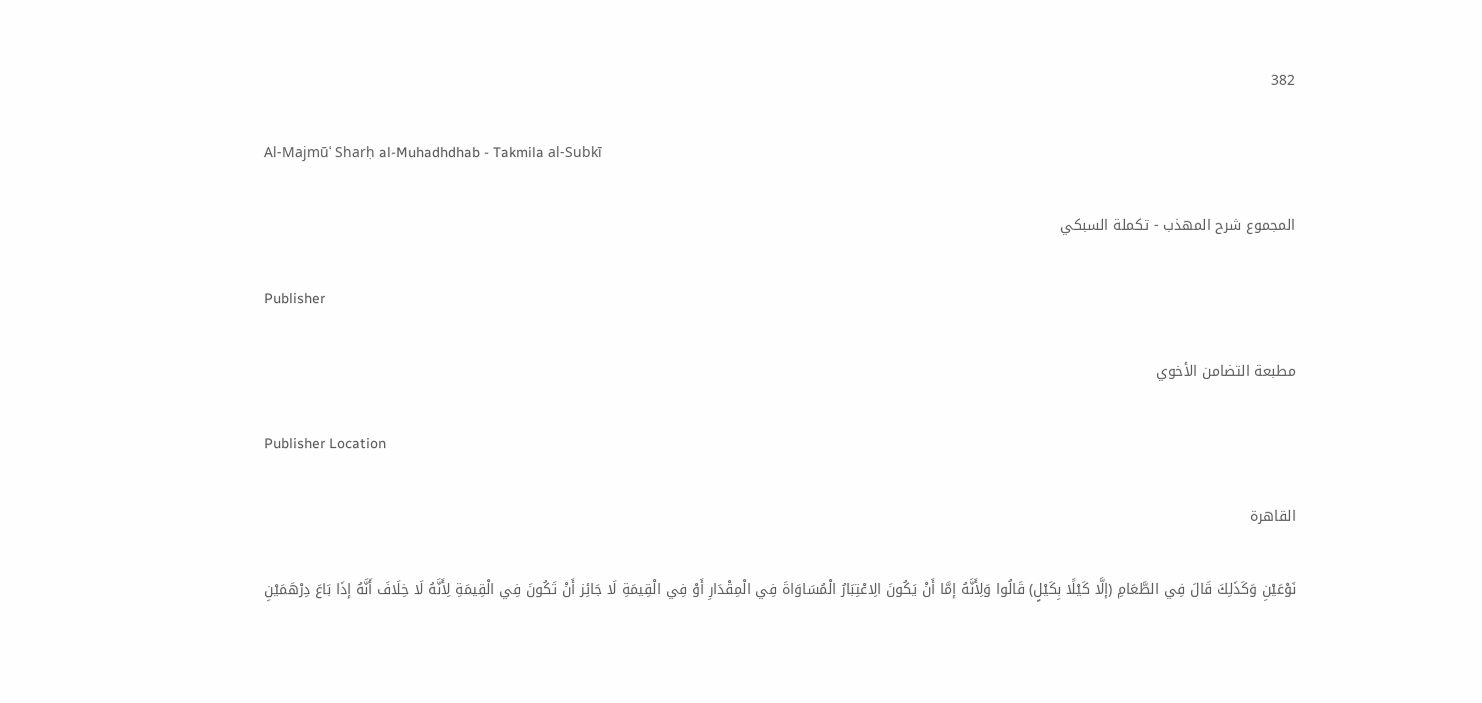382

Al-Majmūʿ Sharḥ al-Muhadhdhab - Takmila al-Subkī

المجموع شرح المهذب - تكملة السبكي

Publisher

مطبعة التضامن الأخوي

Publisher Location

القاهرة

نَوْعَيْنِ وَكَذَلِكَ قَالَ فِي الطَّعَامِ (إلَّا كَيْلًا بِكَيْلٍ) قَالُوا وَلِأَنَّهُ إمَّا أَنْ يَكُونَ الِاعْتِبَارُ الْمُسَاوَاةَ فِي الْمِقْدَارِ أَوْ فِي الْقِيمَةِ لَا جَائِز أَنْ تَكُونَ فِي الْقِيمَةِ لِأَنَّهُ لَا خِلَافَ أَنَّهُ إذَا بَاعَ دِرْهَمَيْنِ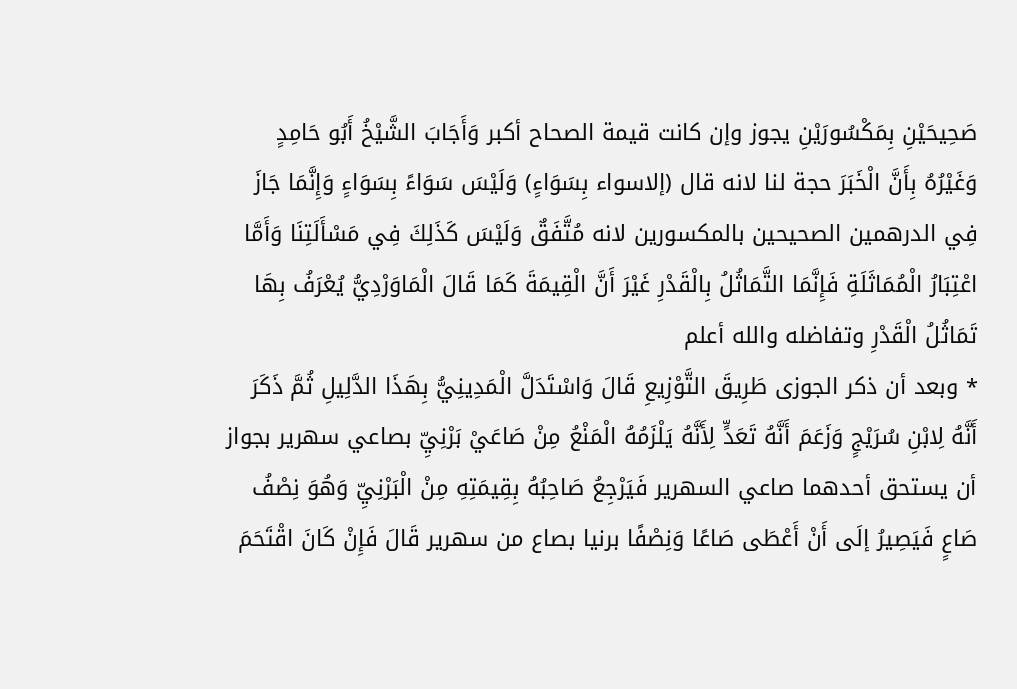صَحِيحَيْنِ بِمَكْسُورَيْنِ يجوز وإن كانت قيمة الصحاح أكبر وَأَجَابَ الشَّيْخُ أَبُو حَامِدٍ وَغَيْرُهُ بِأَنَّ الْخَبَرَ حجة لنا لانه قال (إلاسواء بِسَوَاءٍ) وَلَيْسَ سَوَاءً بِسَوَاءٍ وَإِنَّمَا جَازَ فِي الدرهمين الصحيحين بالمكسورين لانه مُتَّفَقٌ وَلَيْسَ كَذَلِكَ فِي مَسْأَلَتِنَا وَأَمَّا اعْتِبَارُ الْمُمَاثَلَةِ فَإِنَّمَا التَّمَاثُلُ بِالْقَدْرِ غَيْرَ أَنَّ الْقِيمَةَ كَمَا قَالَ الْمَاوَرْدِيُّ يُعْرَفُ بِهَا تَمَاثُلُ الْقَدْرِ وتفاضله والله أعلم
* وبعد أن ذكر الجوزى طَرِيقَ التَّوْزِيعِ قَالَ وَاسْتَدَلَّ الْمَدِينِيُّ بِهَذَا الدَّلِيلِ ثُمَّ ذَكَرَ أَنَّهُ لِابْنِ سُرَيْجٍ وَزَعَمَ أَنَّهُ تَعَدٍّ لِأَنَّهُ يَلْزَمُهُ الْمَنْعُ مِنْ صَاعَيْ بَرْنِيِّ بصاعي سهرير بجواز أن يستحق أحدهما صاعي السهرير فَيَرْجِعُ صَاحِبُهُ بِقِيمَتِهِ مِنْ الْبَرْنِيِّ وَهُوَ نِصْفُ صَاعٍ فَيَصِيرُ إلَى أَنْ أَعْطَى صَاعًا وَنِصْفًا برنيا بصاع من سهرير قَالَ فَإِنْ كَانَ اقْتَحَمَ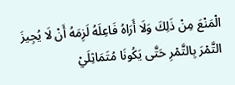الْمَنْعَ مِنْ ذَلِكَ وَلَا أَرَاهُ فَاعِلَهُ لَزِمَهُ أَنْ لَا يُجِيزَ التَّمْرَ بِالتَّمْرِ حَتَّى يَكُونَا مُتَمَاثِلَيْ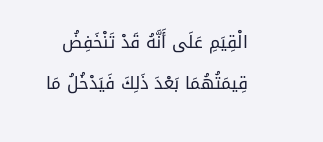الْقِيَمِ عَلَى أَنَّهُ قَدْ تَنْخَفِضُ قِيمَتُهُمَا بَعْدَ ذَلِكَ فَيَدْخُلُ مَا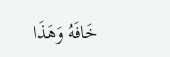خَافَهُ وَهَذَا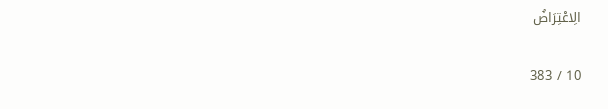الِاعْتِرَاضُ

10 / 383